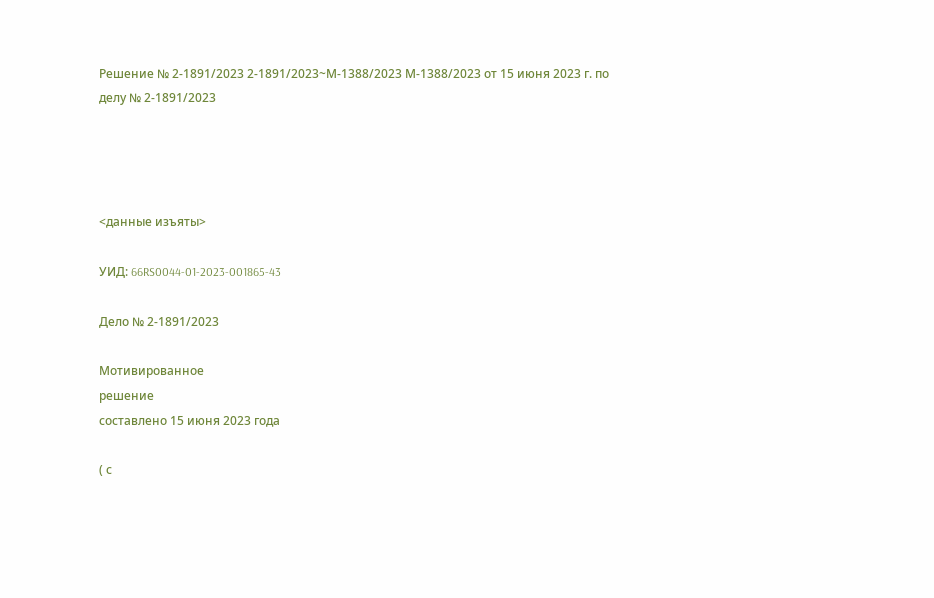Решение № 2-1891/2023 2-1891/2023~М-1388/2023 М-1388/2023 от 15 июня 2023 г. по делу № 2-1891/2023




<данные изъяты>

УИД: 66RS0044-01-2023-001865-43

Дело № 2-1891/2023

Мотивированное
решение
составлено 15 июня 2023 года

( с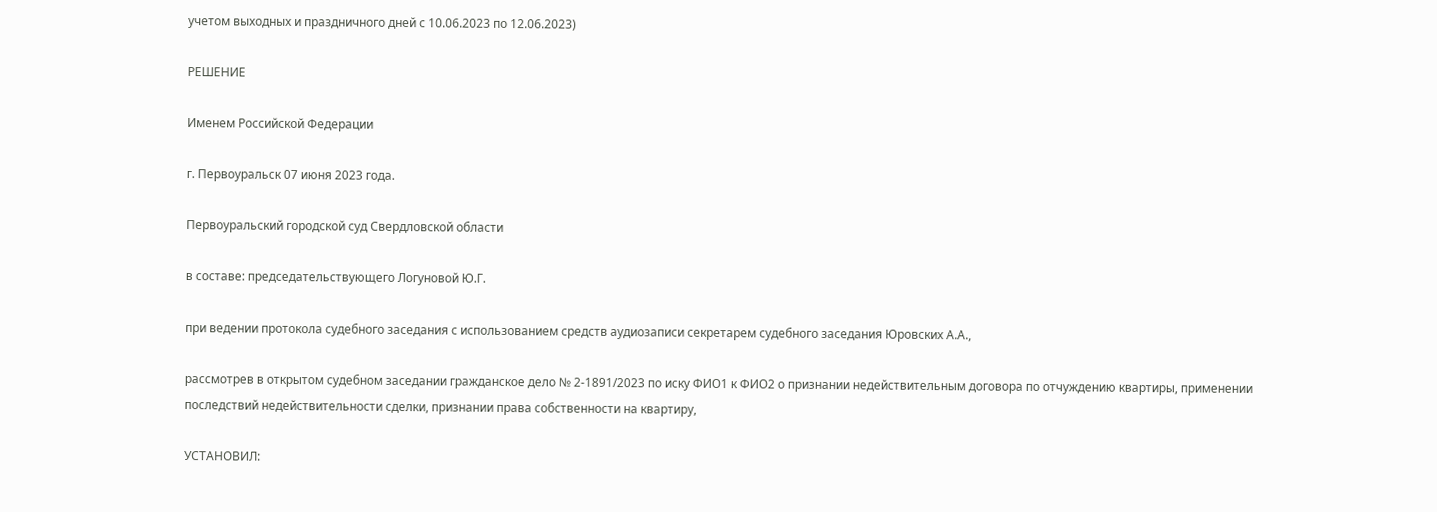учетом выходных и праздничного дней с 10.06.2023 по 12.06.2023)

РЕШЕНИЕ

Именем Российской Федерации

г. Первоуральск 07 июня 2023 года.

Первоуральский городской суд Свердловской области

в составе: председательствующего Логуновой Ю.Г.

при ведении протокола судебного заседания с использованием средств аудиозаписи секретарем судебного заседания Юровских А.А.,

рассмотрев в открытом судебном заседании гражданское дело № 2-1891/2023 по иску ФИО1 к ФИО2 о признании недействительным договора по отчуждению квартиры, применении последствий недействительности сделки, признании права собственности на квартиру,

УСТАНОВИЛ: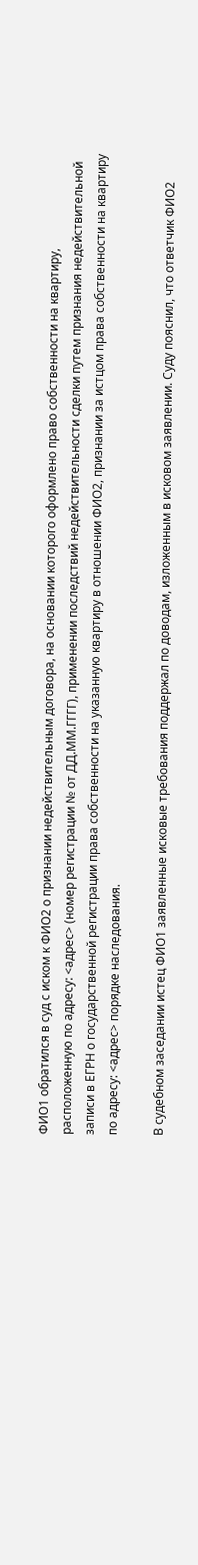ФИО1 обратился в суд с иском к ФИО2 о признании недействительным договора, на основании которого оформлено право собственности на квартиру, расположенную по адресу: <адрес> (номер регистрации № от ДД.ММ.ГГГГ), применении последствий недействительности сделки путем признания недействительной записи в ЕГРН о государственной регистрации права собственности на указанную квартиру в отношении ФИО2, признании за истцом права собственности на квартиру по адресу: <адрес> порядке наследования.

В судебном заседании истец ФИО1 заявленные исковые требования поддержал по доводам, изложенным в исковом заявлении. Суду пояснил, что ответчик ФИО2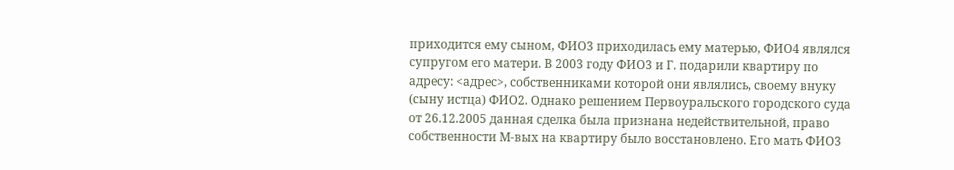приходится ему сыном, ФИО3 приходилась ему матерью, ФИО4 являлся супругом его матери. В 2003 году ФИО3 и Г. подарили квартиру по адресу: <адрес>, собственниками которой они являлись, своему внуку (сыну истца) ФИО2. Однако решением Первоуральского городского суда от 26.12.2005 данная сделка была признана недействительной, право собственности М-вых на квартиру было восстановлено. Его мать ФИО3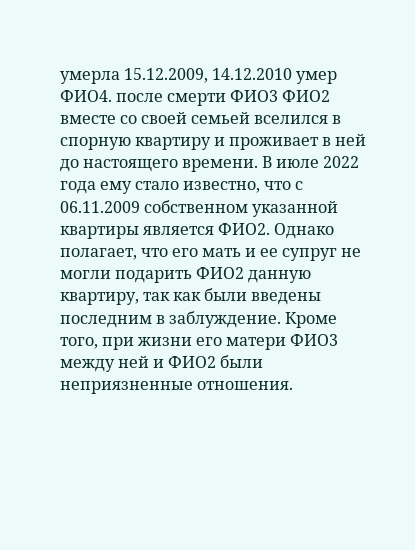умерла 15.12.2009, 14.12.2010 умер ФИО4. после смерти ФИО3 ФИО2 вместе со своей семьей вселился в спорную квартиру и проживает в ней до настоящего времени. В июле 2022 года ему стало известно, что с 06.11.2009 собственном указанной квартиры является ФИО2. Однако полагает, что его мать и ее супруг не могли подарить ФИО2 данную квартиру, так как были введены последним в заблуждение. Кроме того, при жизни его матери ФИО3 между ней и ФИО2 были неприязненные отношения.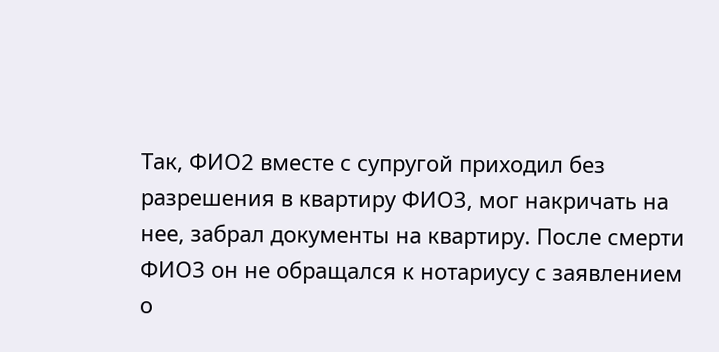Так, ФИО2 вместе с супругой приходил без разрешения в квартиру ФИО3, мог накричать на нее, забрал документы на квартиру. После смерти ФИО3 он не обращался к нотариусу с заявлением о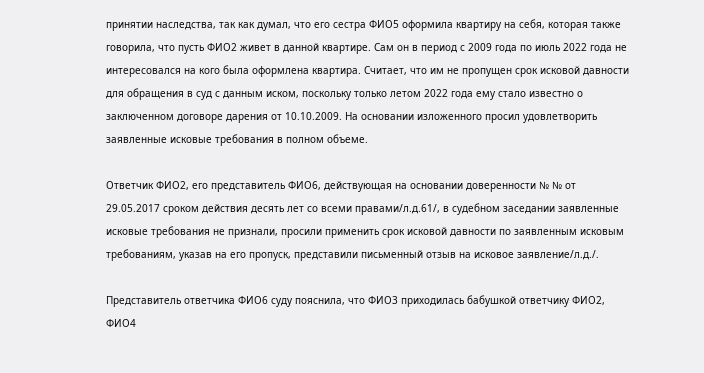принятии наследства, так как думал, что его сестра ФИО5 оформила квартиру на себя, которая также говорила, что пусть ФИО2 живет в данной квартире. Сам он в период с 2009 года по июль 2022 года не интересовался на кого была оформлена квартира. Считает, что им не пропущен срок исковой давности для обращения в суд с данным иском, поскольку только летом 2022 года ему стало известно о заключенном договоре дарения от 10.10.2009. На основании изложенного просил удовлетворить заявленные исковые требования в полном объеме.

Ответчик ФИО2, его представитель ФИО6, действующая на основании доверенности № № от 29.05.2017 сроком действия десять лет со всеми правами/л.д.61/, в судебном заседании заявленные исковые требования не признали, просили применить срок исковой давности по заявленным исковым требованиям, указав на его пропуск, представили письменный отзыв на исковое заявление/л.д./.

Представитель ответчика ФИО6 суду пояснила, что ФИО3 приходилась бабушкой ответчику ФИО2, ФИО4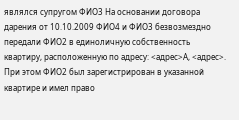являлся супругом ФИО3 На основании договора дарения от 10.10.2009 ФИО4 и ФИО3 безвозмездно передали ФИО2 в единоличную собственность квартиру, расположенную по адресу: <адрес>А, <адрес>. При этом ФИО2 был зарегистрирован в указанной квартире и имел право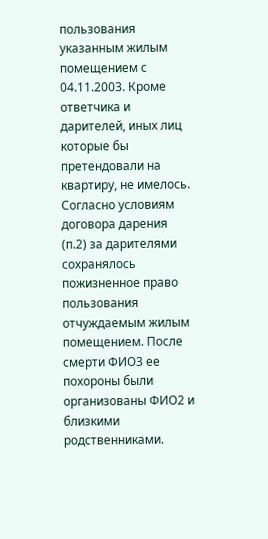пользования указанным жилым помещением с 04.11.2003. Кроме ответчика и дарителей, иных лиц которые бы претендовали на квартиру, не имелось. Согласно условиям договора дарения (п.2) за дарителями сохранялось пожизненное право пользования отчуждаемым жилым помещением. После смерти ФИО3 ее похороны были организованы ФИО2 и близкими родственниками.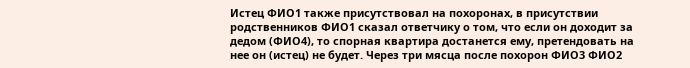Истец ФИО1 также присутствовал на похоронах, в присутствии родственников ФИО1 сказал ответчику о том, что если он доходит за дедом (ФИО4), то спорная квартира достанется ему, претендовать на нее он (истец) не будет. Через три мясца после похорон ФИО3 ФИО2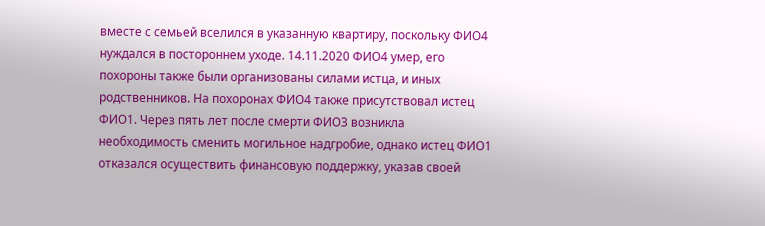вместе с семьей вселился в указанную квартиру, поскольку ФИО4 нуждался в постороннем уходе. 14.11.2020 ФИО4 умер, его похороны также были организованы силами истца, и иных родственников. На похоронах ФИО4 также присутствовал истец ФИО1. Через пять лет после смерти ФИО3 возникла необходимость сменить могильное надгробие, однако истец ФИО1 отказался осуществить финансовую поддержку, указав своей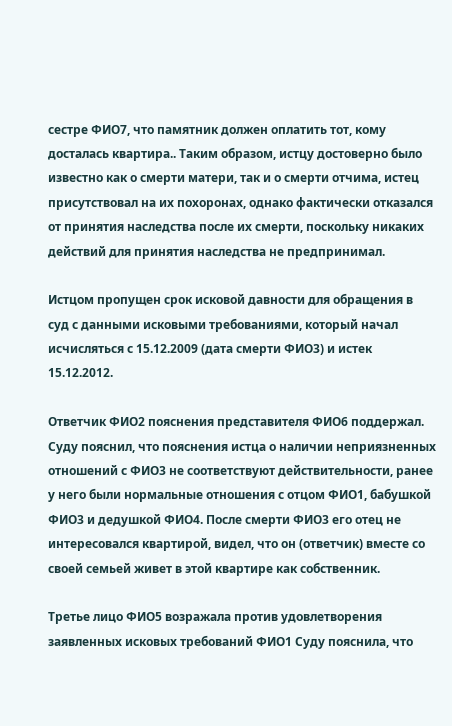сестре ФИО7, что памятник должен оплатить тот, кому досталась квартира.. Таким образом, истцу достоверно было известно как о смерти матери, так и о смерти отчима, истец присутствовал на их похоронах, однако фактически отказался от принятия наследства после их смерти, поскольку никаких действий для принятия наследства не предпринимал.

Истцом пропущен срок исковой давности для обращения в суд с данными исковыми требованиями, который начал исчисляться с 15.12.2009 (дата смерти ФИО3) и истек 15.12.2012.

Ответчик ФИО2 пояснения представителя ФИО6 поддержал. Суду пояснил, что пояснения истца о наличии неприязненных отношений с ФИО3 не соответствуют действительности, ранее у него были нормальные отношения с отцом ФИО1, бабушкой ФИО3 и дедушкой ФИО4. После смерти ФИО3 его отец не интересовался квартирой, видел, что он (ответчик) вместе со своей семьей живет в этой квартире как собственник.

Третье лицо ФИО5 возражала против удовлетворения заявленных исковых требований ФИО1 Суду пояснила, что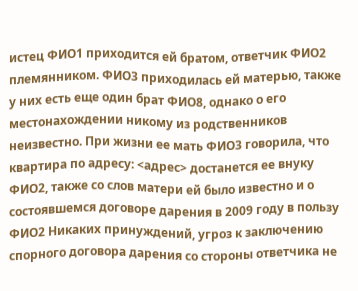истец ФИО1 приходится ей братом, ответчик ФИО2 племянником. ФИО3 приходилась ей матерью, также у них есть еще один брат ФИО8, однако о его местонахождении никому из родственников неизвестно. При жизни ее мать ФИО3 говорила, что квартира по адресу: <адрес> достанется ее внуку ФИО2, также со слов матери ей было известно и о состоявшемся договоре дарения в 2009 году в пользу ФИО2 Никаких принуждений, угроз к заключению спорного договора дарения со стороны ответчика не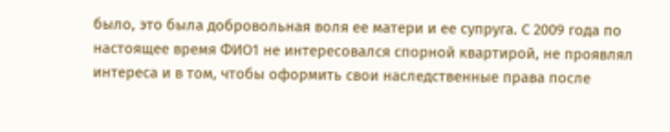было, это была добровольная воля ее матери и ее супруга. С 2009 года по настоящее время ФИО1 не интересовался спорной квартирой, не проявлял интереса и в том, чтобы оформить свои наследственные права после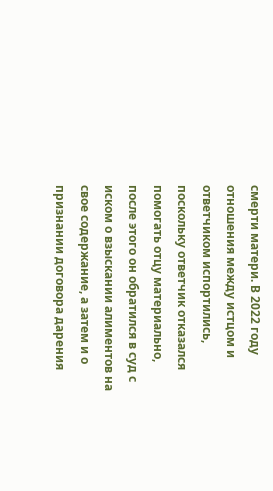смерти матери. В 2022 году отношения между истцом и ответчиком испортились, поскольку ответчик отказался помогать отцу материально, после этого он обратился в суд с иском о взыскании алиментов на свое содержание, а затем и о признании договора дарения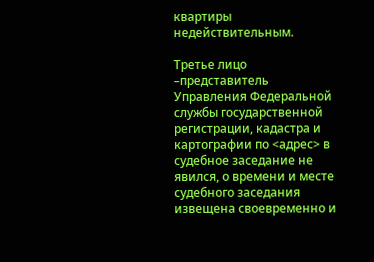квартиры недействительным.

Третье лицо –представитель Управления Федеральной службы государственной регистрации, кадастра и картографии по <адрес> в судебное заседание не явился, о времени и месте судебного заседания извещена своевременно и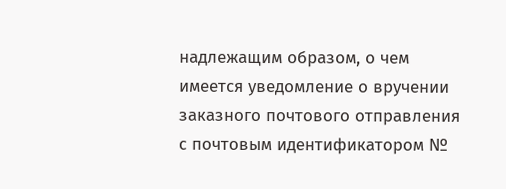надлежащим образом, о чем имеется уведомление о вручении заказного почтового отправления с почтовым идентификатором №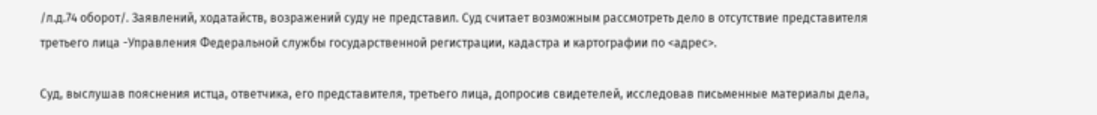/л.д.74 оборот/. Заявлений, ходатайств, возражений суду не представил. Суд считает возможным рассмотреть дело в отсутствие представителя третьего лица -Управления Федеральной службы государственной регистрации, кадастра и картографии по <адрес>.

Суд, выслушав пояснения истца, ответчика, его представителя, третьего лица, допросив свидетелей, исследовав письменные материалы дела,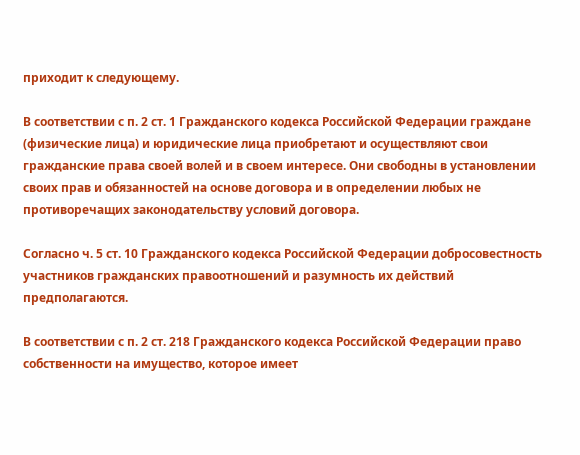приходит к следующему.

В соответствии с п. 2 ст. 1 Гражданского кодекса Российской Федерации граждане (физические лица) и юридические лица приобретают и осуществляют свои гражданские права своей волей и в своем интересе. Они свободны в установлении своих прав и обязанностей на основе договора и в определении любых не противоречащих законодательству условий договора.

Согласно ч. 5 ст. 10 Гражданского кодекса Российской Федерации добросовестность участников гражданских правоотношений и разумность их действий предполагаются.

В соответствии с п. 2 ст. 218 Гражданского кодекса Российской Федерации право собственности на имущество, которое имеет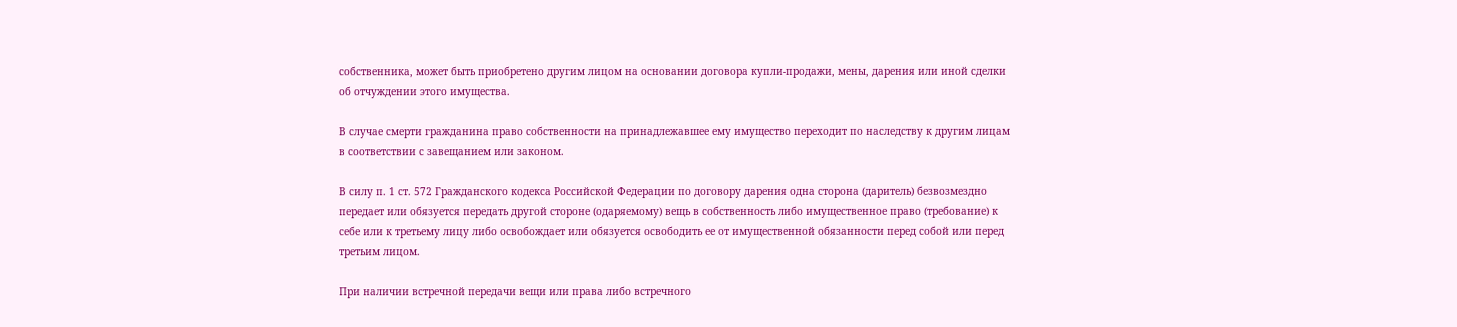собственника, может быть приобретено другим лицом на основании договора купли-продажи, мены, дарения или иной сделки об отчуждении этого имущества.

В случае смерти гражданина право собственности на принадлежавшее ему имущество переходит по наследству к другим лицам в соответствии с завещанием или законом.

В силу п. 1 ст. 572 Гражданского кодекса Российской Федерации по договору дарения одна сторона (даритель) безвозмездно передает или обязуется передать другой стороне (одаряемому) вещь в собственность либо имущественное право (требование) к себе или к третьему лицу либо освобождает или обязуется освободить ее от имущественной обязанности перед собой или перед третьим лицом.

При наличии встречной передачи вещи или права либо встречного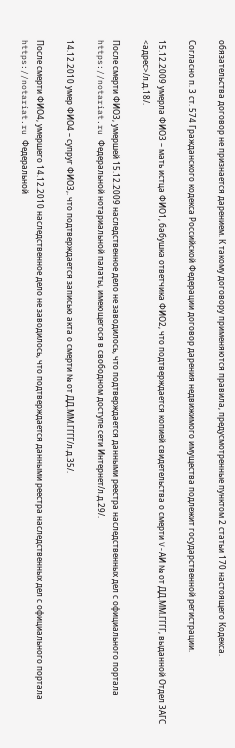обязательства договор не признается дарением. К такому договору применяются правила, предусмотренные пунктом 2 статьи 170 настоящего Кодекса.

Согласно п. 3 ст. 574 Гражданского кодекса Российской Федерации договор дарения недвижимого имущества подлежит государственной регистрации.

15.12.2009 умерла ФИО3 – мать истца ФИО1, бабушка ответчика ФИО2, что подтверждается копией свидетельства о смерти V-АИ № от ДД.ММ.ГГГГ, выданной Отдел ЗАГС <адрес>/л.д.18/.

После смерти ФИО3, умершей 15.12.2009 наследственное дело не заводилось, что подтверждается данными реестра наследственных дел с официального портала https://notariat.ru Федеральной нотариальной палаты, имеющегося в свободном доступе сети Интернет/л.д.29/.

14.12.2010 умер ФИО4 – супруг ФИО3,. что подтверждается записью акта о смерти № от ДД.ММ.ГГГГ/л.д.35/.

После смерти ФИО4, умершего 14.12.2010 наследственное дело не заводилось, что подтверждается данными реестра наследственных дел с официального портала https://notariat.ru Федеральной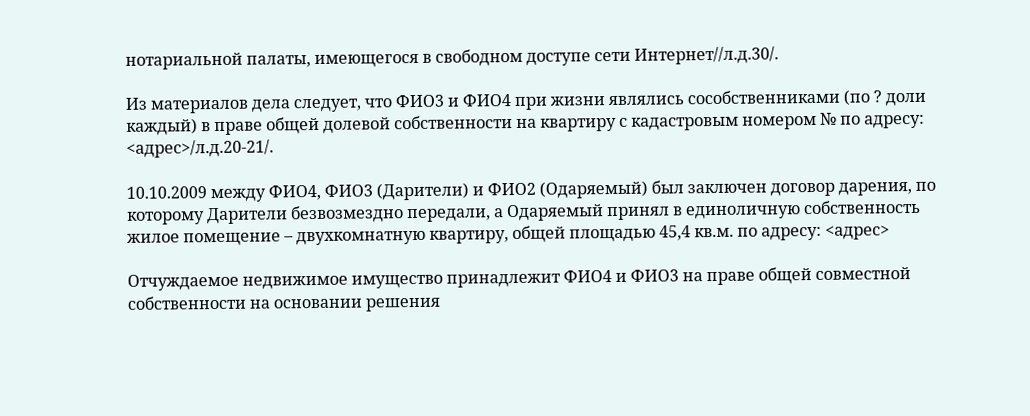нотариальной палаты, имеющегося в свободном доступе сети Интернет//л.д.30/.

Из материалов дела следует, что ФИО3 и ФИО4 при жизни являлись сособственниками (по ? доли каждый) в праве общей долевой собственности на квартиру с кадастровым номером № по адресу: <адрес>/л.д.20-21/.

10.10.2009 между ФИО4, ФИО3 (Дарители) и ФИО2 (Одаряемый) был заключен договор дарения, по которому Дарители безвозмездно передали, а Одаряемый принял в единоличную собственность жилое помещение – двухкомнатную квартиру, общей площадью 45,4 кв.м. по адресу: <адрес>

Отчуждаемое недвижимое имущество принадлежит ФИО4 и ФИО3 на праве общей совместной собственности на основании решения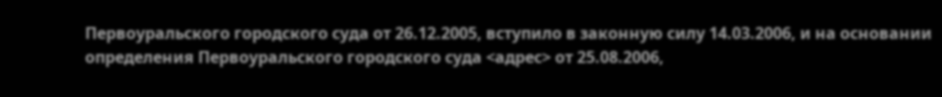Первоуральского городского суда от 26.12.2005, вступило в законную силу 14.03.2006, и на основании определения Первоуральского городского суда <адрес> от 25.08.2006,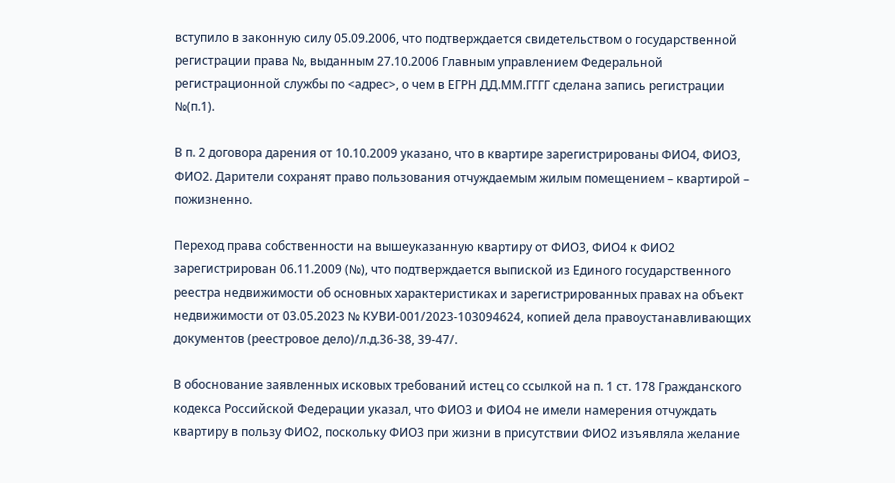вступило в законную силу 05.09.2006, что подтверждается свидетельством о государственной регистрации права №, выданным 27.10.2006 Главным управлением Федеральной регистрационной службы по <адрес>, о чем в ЕГРН ДД.ММ.ГГГГ сделана запись регистрации №(п.1).

В п. 2 договора дарения от 10.10.2009 указано, что в квартире зарегистрированы ФИО4, ФИО3, ФИО2. Дарители сохранят право пользования отчуждаемым жилым помещением – квартирой – пожизненно.

Переход права собственности на вышеуказанную квартиру от ФИО3, ФИО4 к ФИО2 зарегистрирован 06.11.2009 (№), что подтверждается выпиской из Единого государственного реестра недвижимости об основных характеристиках и зарегистрированных правах на объект недвижимости от 03.05.2023 № КУВИ-001/2023-103094624, копией дела правоустанавливающих документов (реестровое дело)/л.д.36-38, 39-47/.

В обоснование заявленных исковых требований истец со ссылкой на п. 1 ст. 178 Гражданского кодекса Российской Федерации указал, что ФИО3 и ФИО4 не имели намерения отчуждать квартиру в пользу ФИО2, поскольку ФИО3 при жизни в присутствии ФИО2 изъявляла желание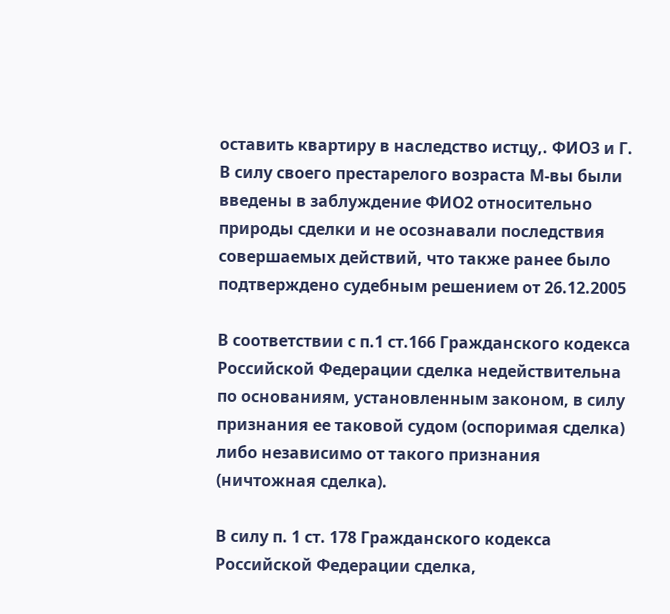оставить квартиру в наследство истцу,. ФИО3 и Г. В силу своего престарелого возраста М-вы были введены в заблуждение ФИО2 относительно природы сделки и не осознавали последствия совершаемых действий, что также ранее было подтверждено судебным решением от 26.12.2005

В соответствии с п.1 ст.166 Гражданского кодекса Российской Федерации сделка недействительна по основаниям, установленным законом, в силу признания ее таковой судом (оспоримая сделка) либо независимо от такого признания (ничтожная сделка).

В силу п. 1 ст. 178 Гражданского кодекса Российской Федерации сделка,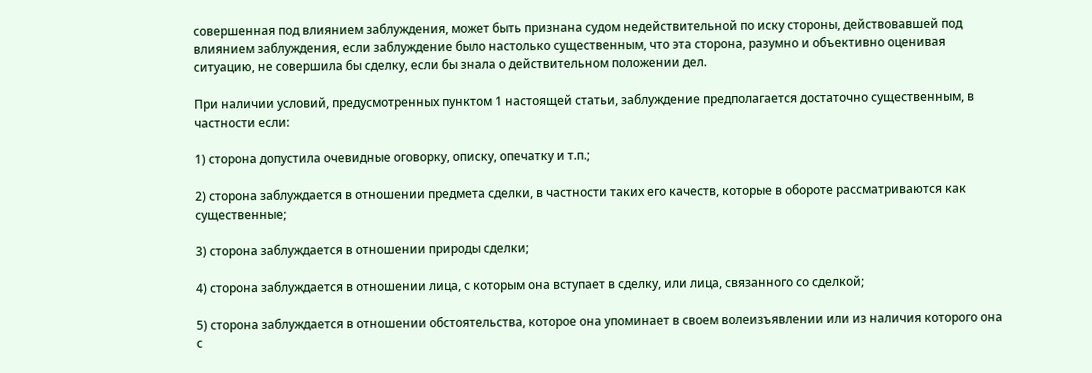совершенная под влиянием заблуждения, может быть признана судом недействительной по иску стороны, действовавшей под влиянием заблуждения, если заблуждение было настолько существенным, что эта сторона, разумно и объективно оценивая ситуацию, не совершила бы сделку, если бы знала о действительном положении дел.

При наличии условий, предусмотренных пунктом 1 настоящей статьи, заблуждение предполагается достаточно существенным, в частности если:

1) сторона допустила очевидные оговорку, описку, опечатку и т.п.;

2) сторона заблуждается в отношении предмета сделки, в частности таких его качеств, которые в обороте рассматриваются как существенные;

3) сторона заблуждается в отношении природы сделки;

4) сторона заблуждается в отношении лица, с которым она вступает в сделку, или лица, связанного со сделкой;

5) сторона заблуждается в отношении обстоятельства, которое она упоминает в своем волеизъявлении или из наличия которого она с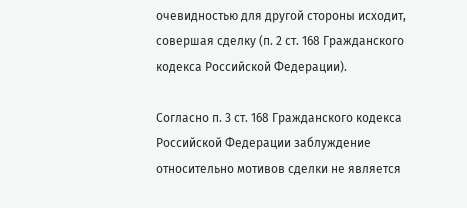очевидностью для другой стороны исходит, совершая сделку (п. 2 ст. 168 Гражданского кодекса Российской Федерации).

Согласно п. 3 ст. 168 Гражданского кодекса Российской Федерации заблуждение относительно мотивов сделки не является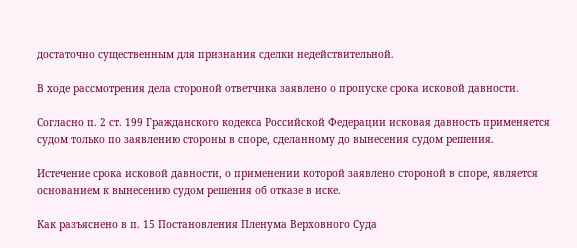достаточно существенным для признания сделки недействительной.

В ходе рассмотрения дела стороной ответчика заявлено о пропуске срока исковой давности.

Согласно п. 2 ст. 199 Гражданского кодекса Российской Федерации исковая давность применяется судом только по заявлению стороны в споре, сделанному до вынесения судом решения.

Истечение срока исковой давности, о применении которой заявлено стороной в споре, является основанием к вынесению судом решения об отказе в иске.

Как разъяснено в п. 15 Постановления Пленума Верховного Суда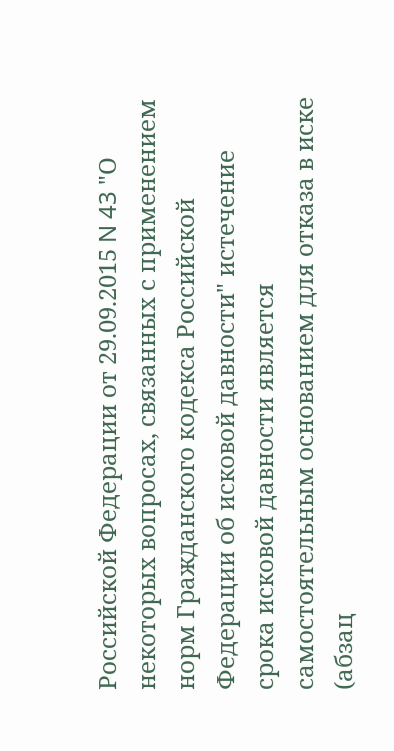Российской Федерации от 29.09.2015 N 43 "О некоторых вопросах, связанных с применением норм Гражданского кодекса Российской Федерации об исковой давности" истечение срока исковой давности является самостоятельным основанием для отказа в иске (абзац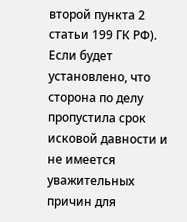второй пункта 2 статьи 199 ГК РФ). Если будет установлено, что сторона по делу пропустила срок исковой давности и не имеется уважительных причин для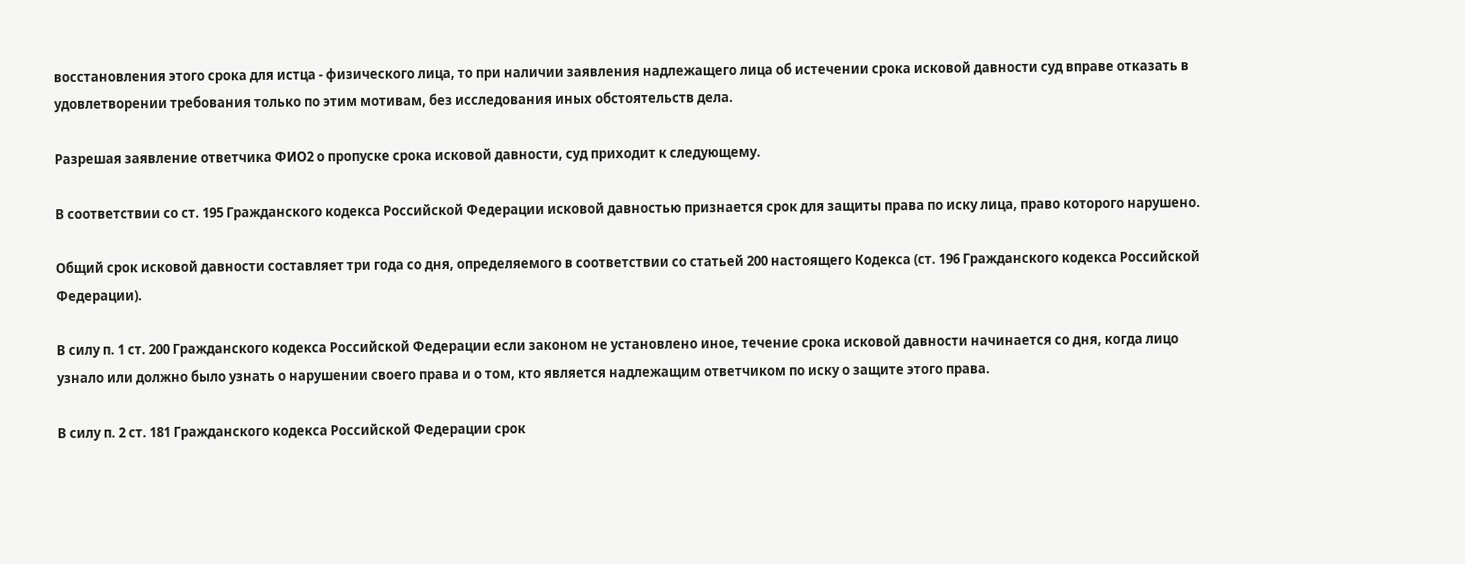восстановления этого срока для истца - физического лица, то при наличии заявления надлежащего лица об истечении срока исковой давности суд вправе отказать в удовлетворении требования только по этим мотивам, без исследования иных обстоятельств дела.

Разрешая заявление ответчика ФИО2 о пропуске срока исковой давности, суд приходит к следующему.

В соответствии со ст. 195 Гражданского кодекса Российской Федерации исковой давностью признается срок для защиты права по иску лица, право которого нарушено.

Общий срок исковой давности составляет три года со дня, определяемого в соответствии со статьей 200 настоящего Кодекса (ст. 196 Гражданского кодекса Российской Федерации).

В силу п. 1 ст. 200 Гражданского кодекса Российской Федерации если законом не установлено иное, течение срока исковой давности начинается со дня, когда лицо узнало или должно было узнать о нарушении своего права и о том, кто является надлежащим ответчиком по иску о защите этого права.

В силу п. 2 ст. 181 Гражданского кодекса Российской Федерации срок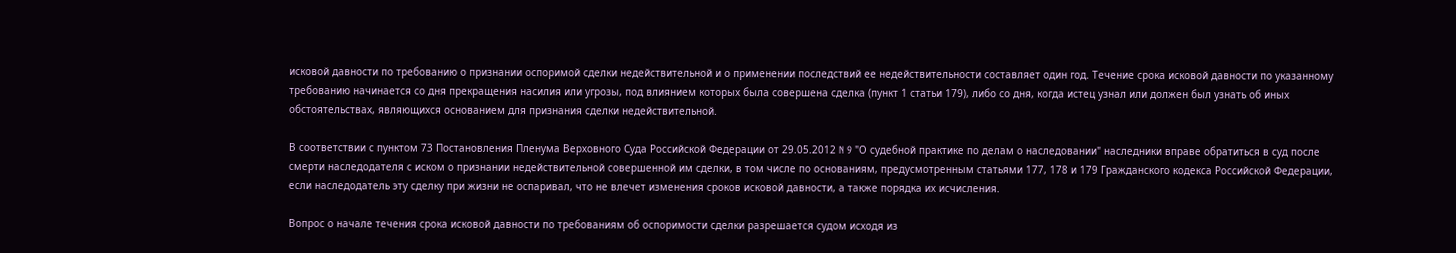исковой давности по требованию о признании оспоримой сделки недействительной и о применении последствий ее недействительности составляет один год. Течение срока исковой давности по указанному требованию начинается со дня прекращения насилия или угрозы, под влиянием которых была совершена сделка (пункт 1 статьи 179), либо со дня, когда истец узнал или должен был узнать об иных обстоятельствах, являющихся основанием для признания сделки недействительной.

В соответствии с пунктом 73 Постановления Пленума Верховного Суда Российской Федерации от 29.05.2012 N 9 "О судебной практике по делам о наследовании" наследники вправе обратиться в суд после смерти наследодателя с иском о признании недействительной совершенной им сделки, в том числе по основаниям, предусмотренным статьями 177, 178 и 179 Гражданского кодекса Российской Федерации, если наследодатель эту сделку при жизни не оспаривал, что не влечет изменения сроков исковой давности, а также порядка их исчисления.

Вопрос о начале течения срока исковой давности по требованиям об оспоримости сделки разрешается судом исходя из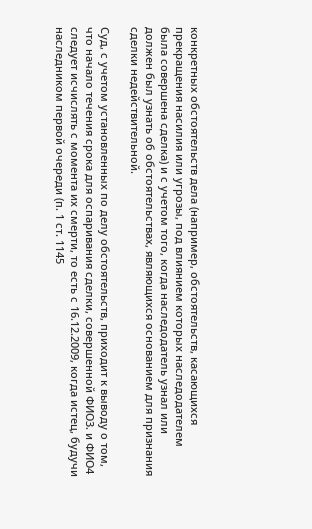конкретных обстоятельств дела (например, обстоятельств, касающихся прекращения насилия или угрозы, под влиянием которых наследодателем была совершена сделка) и с учетом того, когда наследодатель узнал или должен был узнать об обстоятельствах, являющихся основанием для признания сделки недействительной.

Суд, с учетом установленных по делу обстоятельств, приходит к выводу о том, что начало течения срока для оспаривания сделки, совершенной ФИО3. и ФИО4 следует исчислять с момента их смерти, то есть с 16.12.2009, когда истец, будучи наследником первой очереди (п. 1 ст. 1145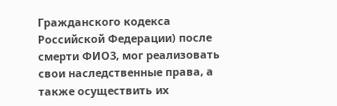Гражданского кодекса Российской Федерации) после смерти ФИО3, мог реализовать свои наследственные права, а также осуществить их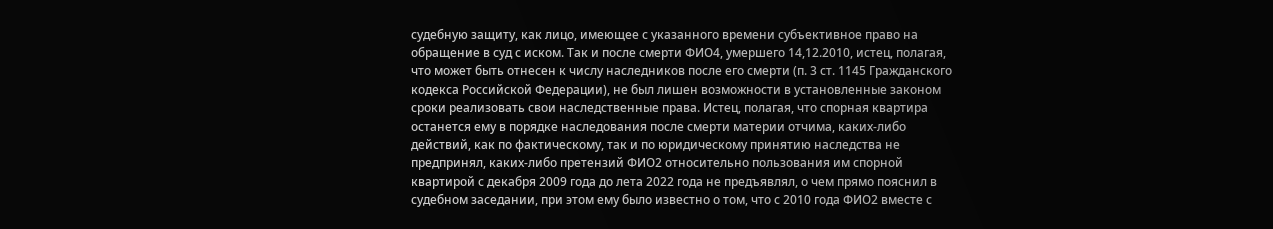судебную защиту, как лицо, имеющее с указанного времени субъективное право на обращение в суд с иском. Так и после смерти ФИО4, умершего 14,12.2010, истец, полагая, что может быть отнесен к числу наследников после его смерти (п. 3 ст. 1145 Гражданского кодекса Российской Федерации), не был лишен возможности в установленные законом сроки реализовать свои наследственные права. Истец, полагая, что спорная квартира останется ему в порядке наследования после смерти материи отчима, каких-либо действий, как по фактическому, так и по юридическому принятию наследства не предпринял, каких-либо претензий ФИО2 относительно пользования им спорной квартирой с декабря 2009 года до лета 2022 года не предъявлял, о чем прямо пояснил в судебном заседании, при этом ему было известно о том, что с 2010 года ФИО2 вместе с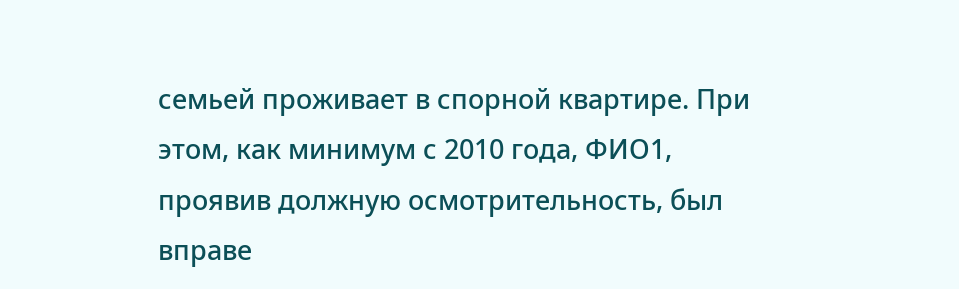семьей проживает в спорной квартире. При этом, как минимум с 2010 года, ФИО1, проявив должную осмотрительность, был вправе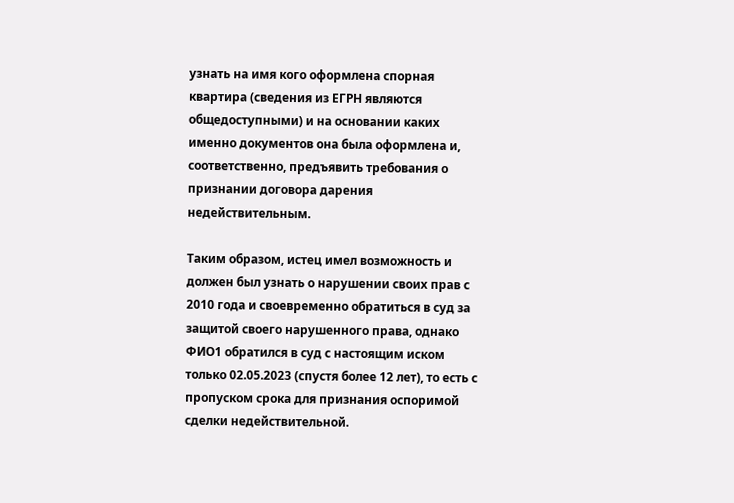узнать на имя кого оформлена спорная квартира (сведения из ЕГРН являются общедоступными) и на основании каких именно документов она была оформлена и, соответственно, предъявить требования о признании договора дарения недействительным.

Таким образом, истец имел возможность и должен был узнать о нарушении своих прав с 2010 года и своевременно обратиться в суд за защитой своего нарушенного права, однако ФИО1 обратился в суд с настоящим иском только 02.05.2023 (спустя более 12 лет), то есть с пропуском срока для признания оспоримой сделки недействительной.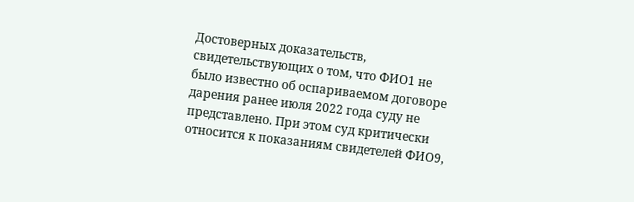Достоверных доказательств, свидетельствующих о том, что ФИО1 не было известно об оспариваемом договоре дарения ранее июля 2022 года суду не представлено. При этом суд критически относится к показаниям свидетелей ФИО9,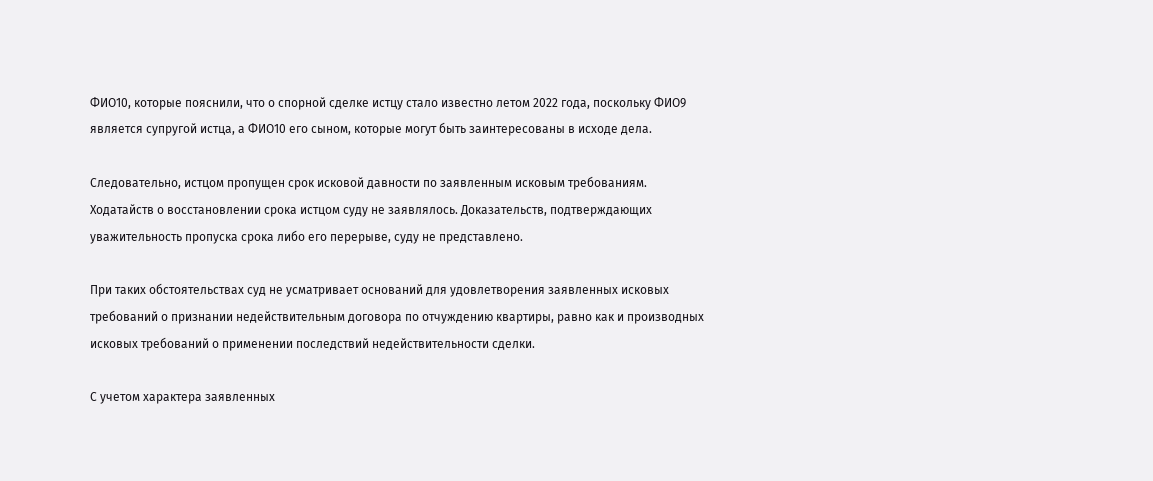ФИО10, которые пояснили, что о спорной сделке истцу стало известно летом 2022 года, поскольку ФИО9 является супругой истца, а ФИО10 его сыном, которые могут быть заинтересованы в исходе дела.

Следовательно, истцом пропущен срок исковой давности по заявленным исковым требованиям. Ходатайств о восстановлении срока истцом суду не заявлялось. Доказательств, подтверждающих уважительность пропуска срока либо его перерыве, суду не представлено.

При таких обстоятельствах суд не усматривает оснований для удовлетворения заявленных исковых требований о признании недействительным договора по отчуждению квартиры, равно как и производных исковых требований о применении последствий недействительности сделки.

С учетом характера заявленных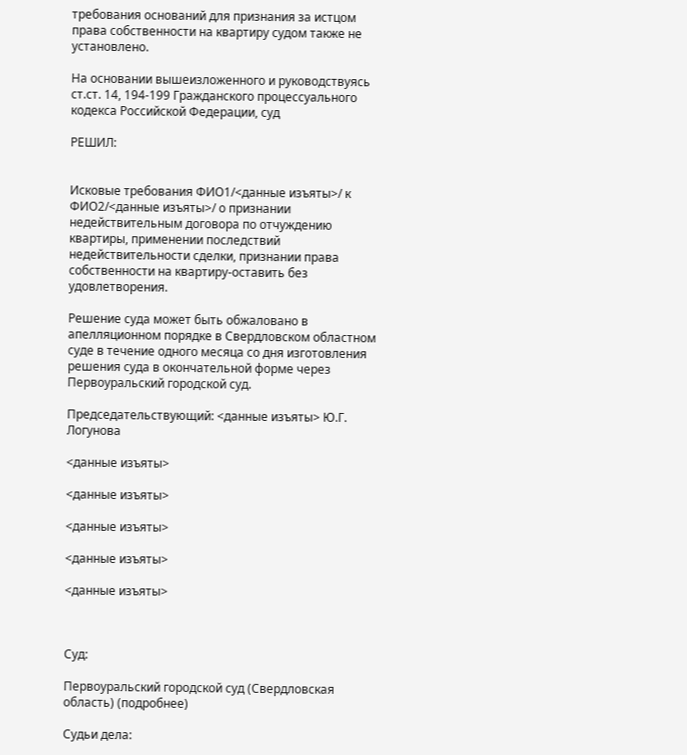требования оснований для признания за истцом права собственности на квартиру судом также не установлено.

На основании вышеизложенного и руководствуясь ст.ст. 14, 194-199 Гражданского процессуального кодекса Российской Федерации, суд

РЕШИЛ:


Исковые требования ФИО1/<данные изъяты>/ к ФИО2/<данные изъяты>/ о признании недействительным договора по отчуждению квартиры, применении последствий недействительности сделки, признании права собственности на квартиру-оставить без удовлетворения.

Решение суда может быть обжаловано в апелляционном порядке в Свердловском областном суде в течение одного месяца со дня изготовления решения суда в окончательной форме через Первоуральский городской суд.

Председательствующий: <данные изъяты> Ю.Г. Логунова

<данные изъяты>

<данные изъяты>

<данные изъяты>

<данные изъяты>

<данные изъяты>



Суд:

Первоуральский городской суд (Свердловская область) (подробнее)

Судьи дела: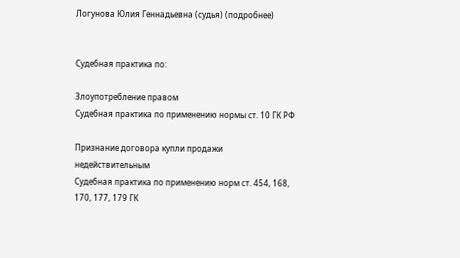Логунова Юлия Геннадьевна (судья) (подробнее)


Судебная практика по:

Злоупотребление правом
Судебная практика по применению нормы ст. 10 ГК РФ

Признание договора купли продажи недействительным
Судебная практика по применению норм ст. 454, 168, 170, 177, 179 ГК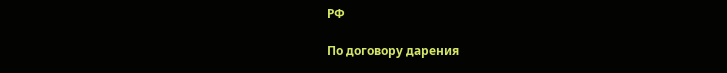РФ

По договору дарения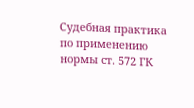Судебная практика по применению нормы ст. 572 ГК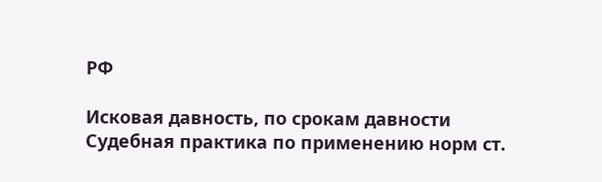РФ

Исковая давность, по срокам давности
Судебная практика по применению норм ст.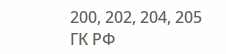200, 202, 204, 205 ГК РФ